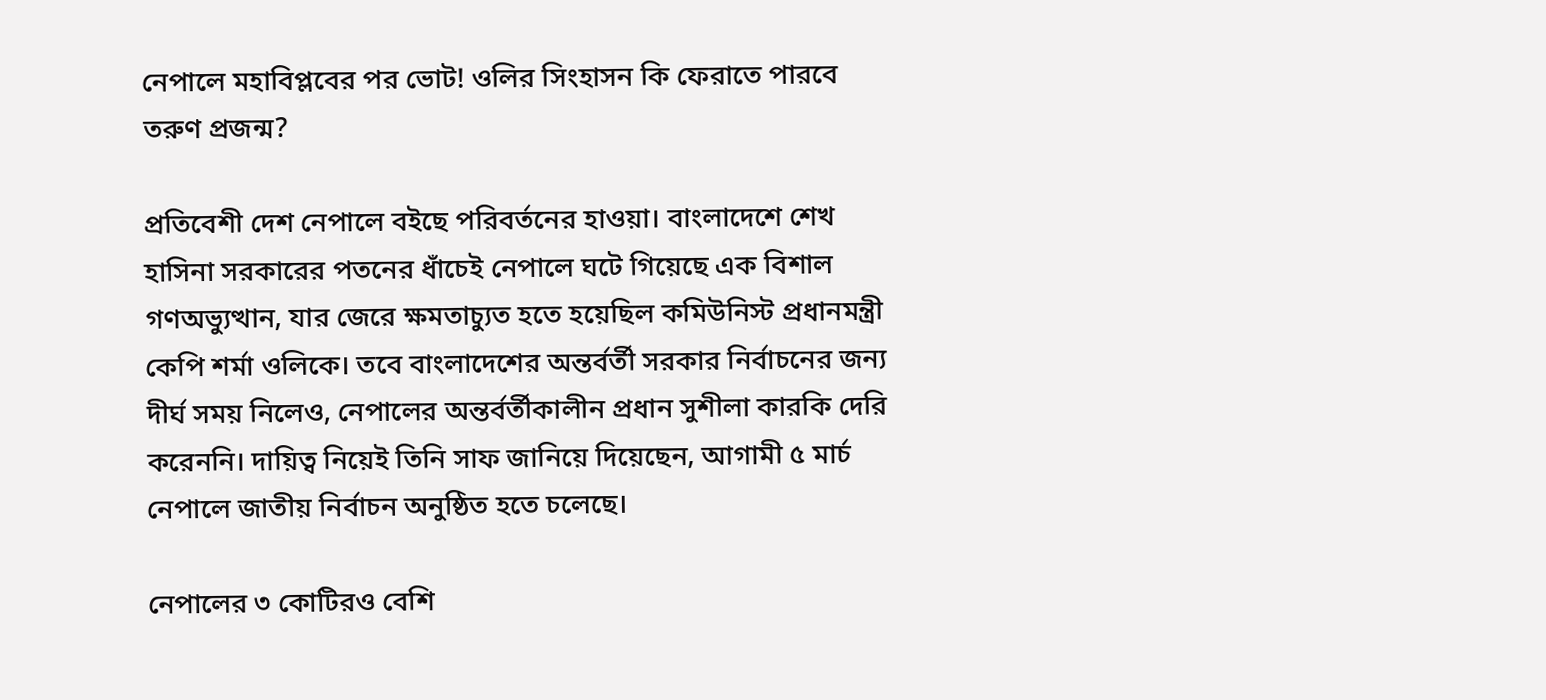নেপালে মহাবিপ্লবের পর ভোট! ওলির সিংহাসন কি ফেরাতে পারবে তরুণ প্রজন্ম?

প্রতিবেশী দেশ নেপালে বইছে পরিবর্তনের হাওয়া। বাংলাদেশে শেখ হাসিনা সরকারের পতনের ধাঁচেই নেপালে ঘটে গিয়েছে এক বিশাল গণঅভ্যুত্থান, যার জেরে ক্ষমতাচ্যুত হতে হয়েছিল কমিউনিস্ট প্রধানমন্ত্রী কেপি শর্মা ওলিকে। তবে বাংলাদেশের অন্তর্বর্তী সরকার নির্বাচনের জন্য দীর্ঘ সময় নিলেও, নেপালের অন্তর্বর্তীকালীন প্রধান সুশীলা কারকি দেরি করেননি। দায়িত্ব নিয়েই তিনি সাফ জানিয়ে দিয়েছেন, আগামী ৫ মার্চ নেপালে জাতীয় নির্বাচন অনুষ্ঠিত হতে চলেছে।

নেপালের ৩ কোটিরও বেশি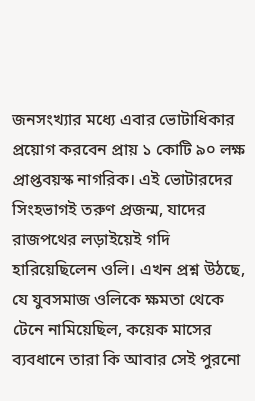জনসংখ্যার মধ্যে এবার ভোটাধিকার প্রয়োগ করবেন প্রায় ১ কোটি ৯০ লক্ষ প্রাপ্তবয়স্ক নাগরিক। এই ভোটারদের সিংহভাগই তরুণ প্রজন্ম, যাদের রাজপথের লড়াইয়েই গদি হারিয়েছিলেন ওলি। এখন প্রশ্ন উঠছে, যে যুবসমাজ ওলিকে ক্ষমতা থেকে টেনে নামিয়েছিল, কয়েক মাসের ব্যবধানে তারা কি আবার সেই পুরনো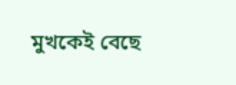মুখকেই বেছে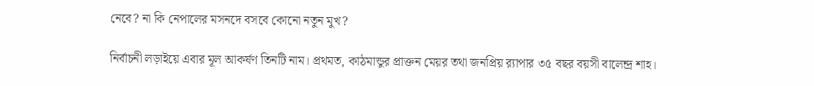নেবে? না কি নেপালের মসনদে বসবে কোনো নতুন মুখ?

নির্বাচনী লড়াইয়ে এবার মূল আকর্ষণ তিনটি নাম। প্রথমত, কাঠমান্ডুর প্রাক্তন মেয়র তথা জনপ্রিয় র‍্যাপার ৩৫ বছর বয়সী বালেন্দ্র শাহ।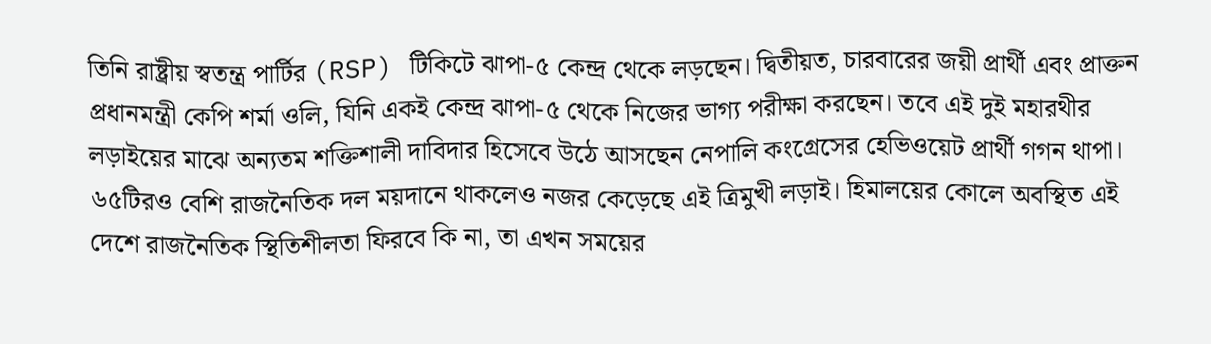তিনি রাষ্ট্রীয় স্বতন্ত্র পার্টির (RSP) টিকিটে ঝাপা-৫ কেন্দ্র থেকে লড়ছেন। দ্বিতীয়ত, চারবারের জয়ী প্রার্থী এবং প্রাক্তন প্রধানমন্ত্রী কেপি শর্মা ওলি, যিনি একই কেন্দ্র ঝাপা-৫ থেকে নিজের ভাগ্য পরীক্ষা করছেন। তবে এই দুই মহারথীর লড়াইয়ের মাঝে অন্যতম শক্তিশালী দাবিদার হিসেবে উঠে আসছেন নেপালি কংগ্রেসের হেভিওয়েট প্রার্থী গগন থাপা। ৬৫টিরও বেশি রাজনৈতিক দল ময়দানে থাকলেও নজর কেড়েছে এই ত্রিমুখী লড়াই। হিমালয়ের কোলে অবস্থিত এই দেশে রাজনৈতিক স্থিতিশীলতা ফিরবে কি না, তা এখন সময়ের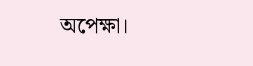অপেক্ষা।